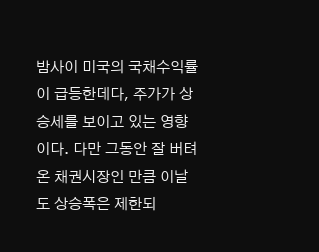밤사이 미국의 국채수익률이 급등한데다, 주가가 상승세를 보이고 있는 영향이다. 다만 그동안 잘 버텨온 채권시장인 만큼 이날도 상승폭은 제한되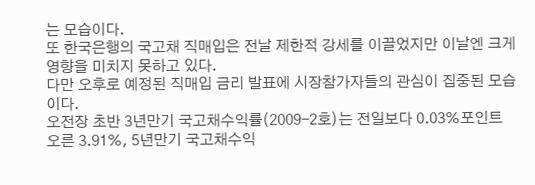는 모습이다.
또 한국은행의 국고채 직매입은 전날 제한적 강세를 이끌었지만 이날엔 크게 영향을 미치지 못하고 있다.
다만 오후로 예정된 직매입 금리 발표에 시장참가자들의 관심이 집중된 모습이다.
오전장 초반 3년만기 국고채수익률(2009-2호)는 전일보다 0.03%포인트 오른 3.91%, 5년만기 국고채수익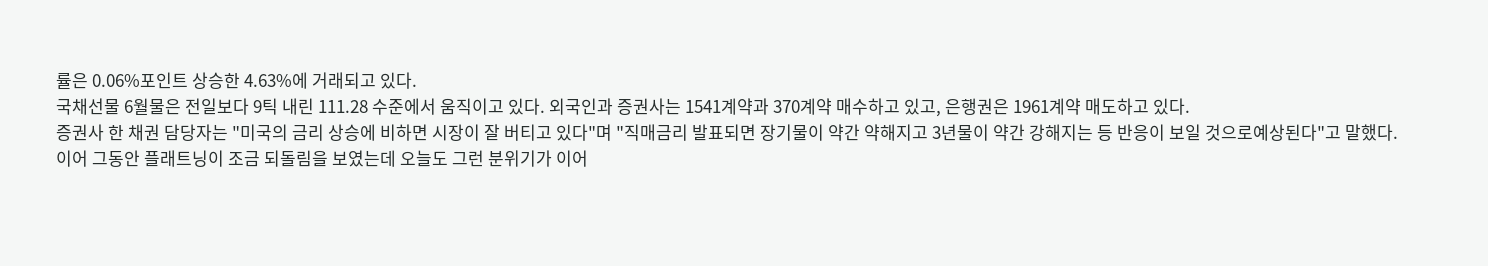률은 0.06%포인트 상승한 4.63%에 거래되고 있다.
국채선물 6월물은 전일보다 9틱 내린 111.28 수준에서 움직이고 있다. 외국인과 증권사는 1541계약과 370계약 매수하고 있고, 은행권은 1961계약 매도하고 있다.
증권사 한 채권 담당자는 "미국의 금리 상승에 비하면 시장이 잘 버티고 있다"며 "직매금리 발표되면 장기물이 약간 약해지고 3년물이 약간 강해지는 등 반응이 보일 것으로예상된다"고 말했다.
이어 그동안 플래트닝이 조금 되돌림을 보였는데 오늘도 그런 분위기가 이어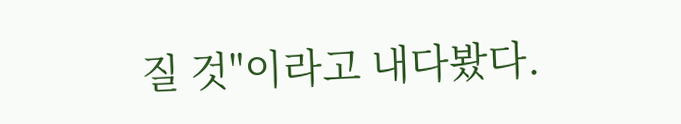질 것"이라고 내다봤다.